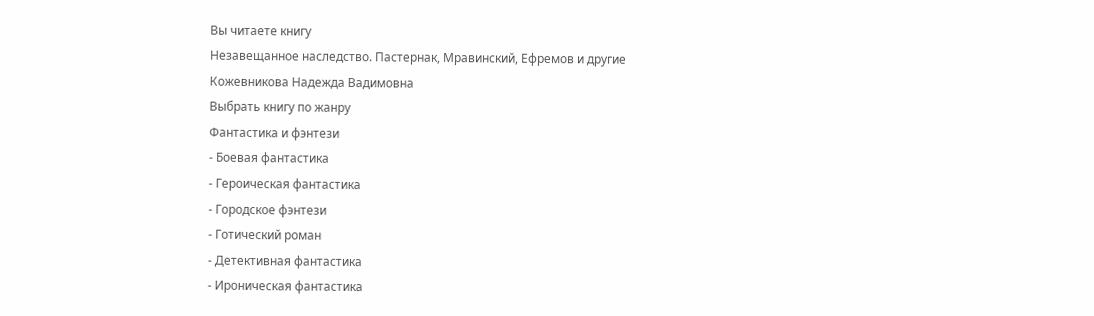Вы читаете книгу
Незавещанное наследство. Пастернак, Мравинский, Ефремов и другие
Кожевникова Надежда Вадимовна
Выбрать книгу по жанру
Фантастика и фэнтези
- Боевая фантастика
- Героическая фантастика
- Городское фэнтези
- Готический роман
- Детективная фантастика
- Ироническая фантастика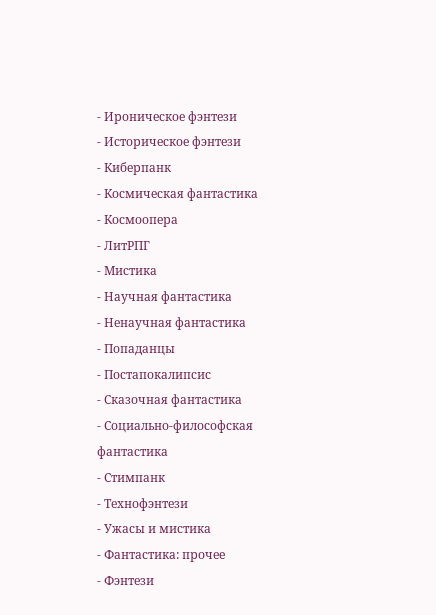- Ироническое фэнтези
- Историческое фэнтези
- Киберпанк
- Космическая фантастика
- Космоопера
- ЛитРПГ
- Мистика
- Научная фантастика
- Ненаучная фантастика
- Попаданцы
- Постапокалипсис
- Сказочная фантастика
- Социально-философская фантастика
- Стимпанк
- Технофэнтези
- Ужасы и мистика
- Фантастика: прочее
- Фэнтези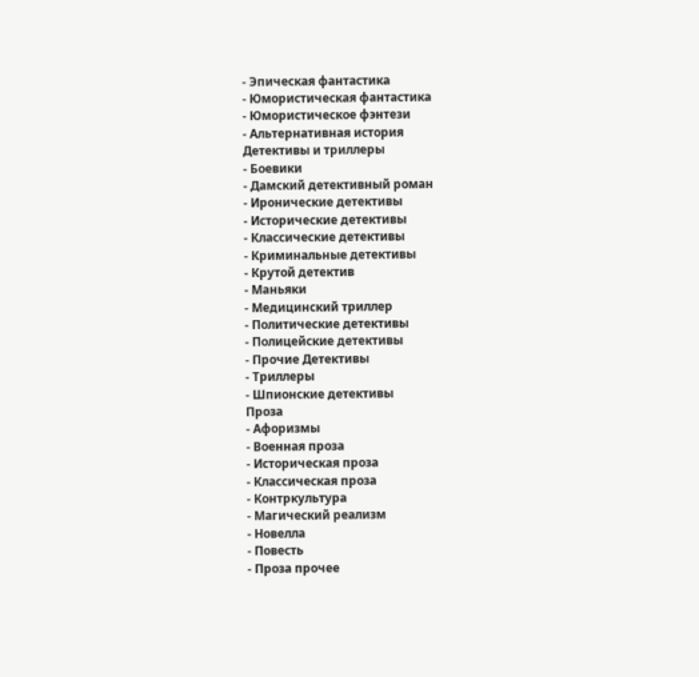- Эпическая фантастика
- Юмористическая фантастика
- Юмористическое фэнтези
- Альтернативная история
Детективы и триллеры
- Боевики
- Дамский детективный роман
- Иронические детективы
- Исторические детективы
- Классические детективы
- Криминальные детективы
- Крутой детектив
- Маньяки
- Медицинский триллер
- Политические детективы
- Полицейские детективы
- Прочие Детективы
- Триллеры
- Шпионские детективы
Проза
- Афоризмы
- Военная проза
- Историческая проза
- Классическая проза
- Контркультура
- Магический реализм
- Новелла
- Повесть
- Проза прочее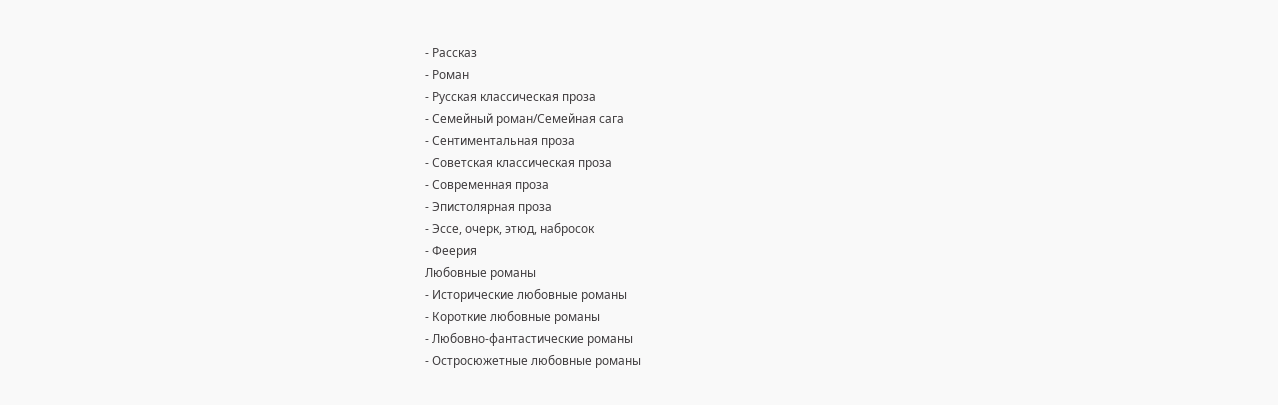- Рассказ
- Роман
- Русская классическая проза
- Семейный роман/Семейная сага
- Сентиментальная проза
- Советская классическая проза
- Современная проза
- Эпистолярная проза
- Эссе, очерк, этюд, набросок
- Феерия
Любовные романы
- Исторические любовные романы
- Короткие любовные романы
- Любовно-фантастические романы
- Остросюжетные любовные романы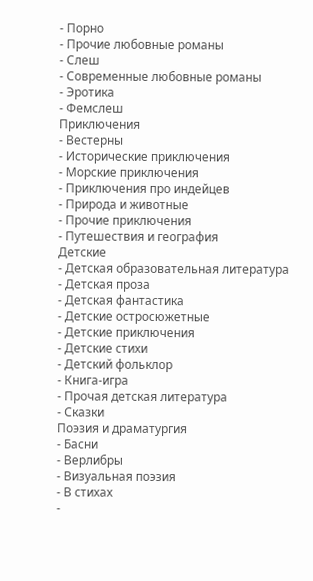- Порно
- Прочие любовные романы
- Слеш
- Современные любовные романы
- Эротика
- Фемслеш
Приключения
- Вестерны
- Исторические приключения
- Морские приключения
- Приключения про индейцев
- Природа и животные
- Прочие приключения
- Путешествия и география
Детские
- Детская образовательная литература
- Детская проза
- Детская фантастика
- Детские остросюжетные
- Детские приключения
- Детские стихи
- Детский фольклор
- Книга-игра
- Прочая детская литература
- Сказки
Поэзия и драматургия
- Басни
- Верлибры
- Визуальная поэзия
- В стихах
-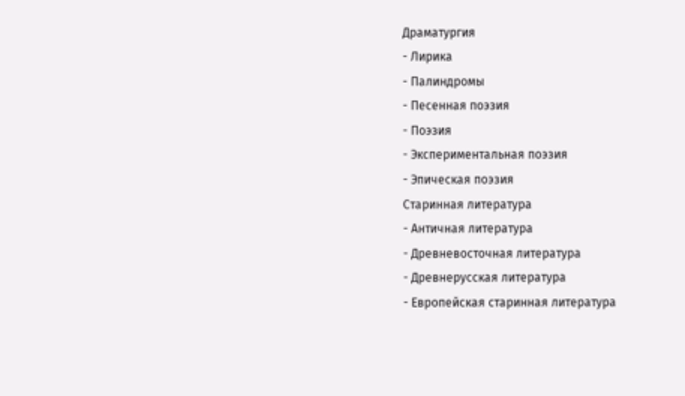Драматургия
- Лирика
- Палиндромы
- Песенная поэзия
- Поэзия
- Экспериментальная поэзия
- Эпическая поэзия
Старинная литература
- Античная литература
- Древневосточная литература
- Древнерусская литература
- Европейская старинная литература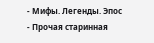- Мифы. Легенды. Эпос
- Прочая старинная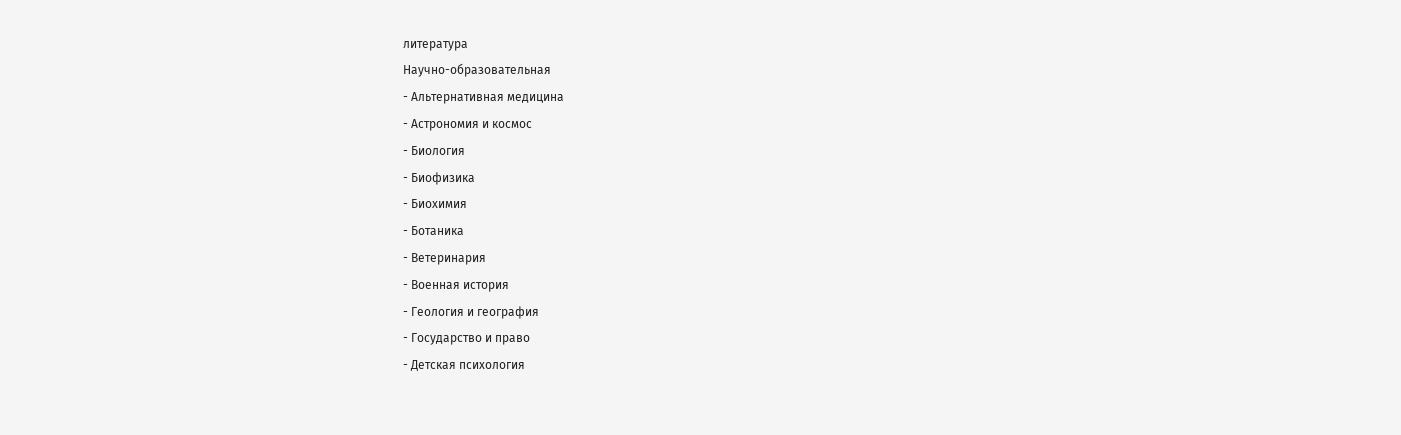литература
Научно-образовательная
- Альтернативная медицина
- Астрономия и космос
- Биология
- Биофизика
- Биохимия
- Ботаника
- Ветеринария
- Военная история
- Геология и география
- Государство и право
- Детская психология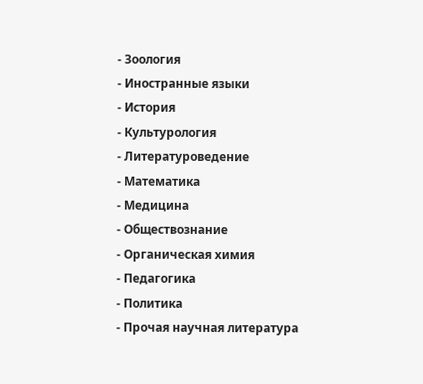- Зоология
- Иностранные языки
- История
- Культурология
- Литературоведение
- Математика
- Медицина
- Обществознание
- Органическая химия
- Педагогика
- Политика
- Прочая научная литература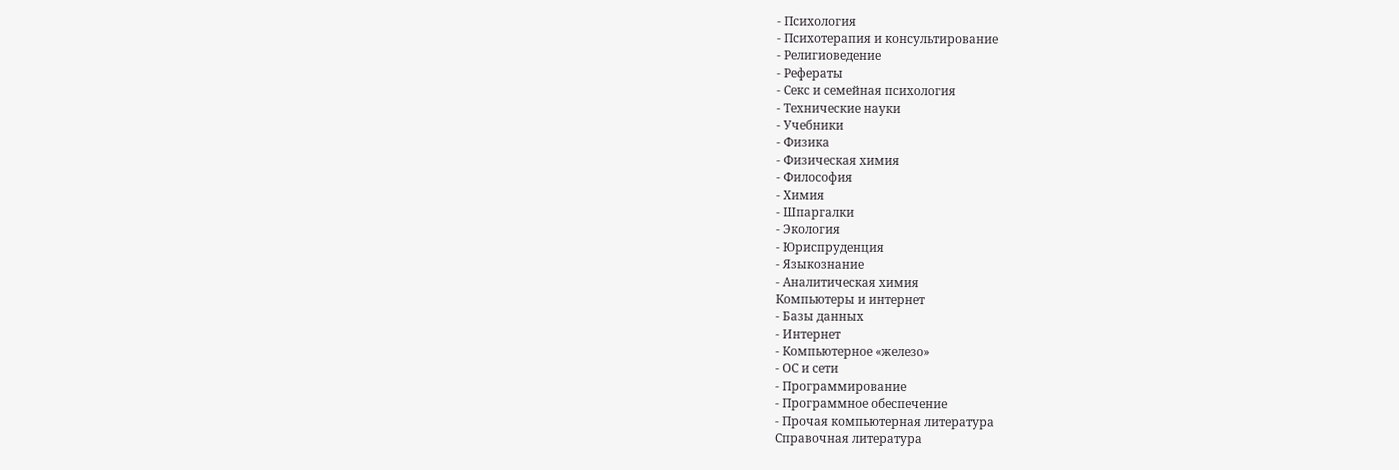- Психология
- Психотерапия и консультирование
- Религиоведение
- Рефераты
- Секс и семейная психология
- Технические науки
- Учебники
- Физика
- Физическая химия
- Философия
- Химия
- Шпаргалки
- Экология
- Юриспруденция
- Языкознание
- Аналитическая химия
Компьютеры и интернет
- Базы данных
- Интернет
- Компьютерное «железо»
- ОС и сети
- Программирование
- Программное обеспечение
- Прочая компьютерная литература
Справочная литература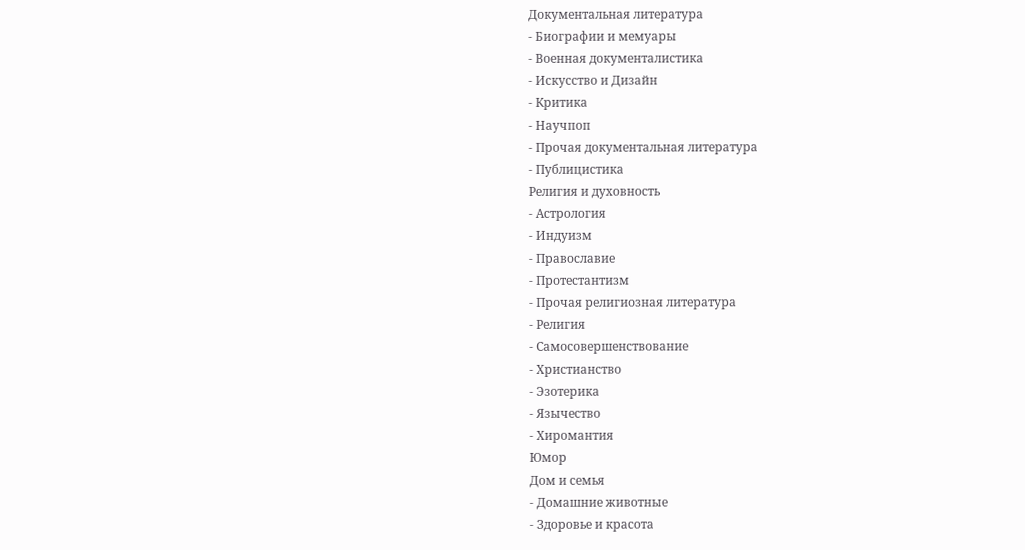Документальная литература
- Биографии и мемуары
- Военная документалистика
- Искусство и Дизайн
- Критика
- Научпоп
- Прочая документальная литература
- Публицистика
Религия и духовность
- Астрология
- Индуизм
- Православие
- Протестантизм
- Прочая религиозная литература
- Религия
- Самосовершенствование
- Христианство
- Эзотерика
- Язычество
- Хиромантия
Юмор
Дом и семья
- Домашние животные
- Здоровье и красота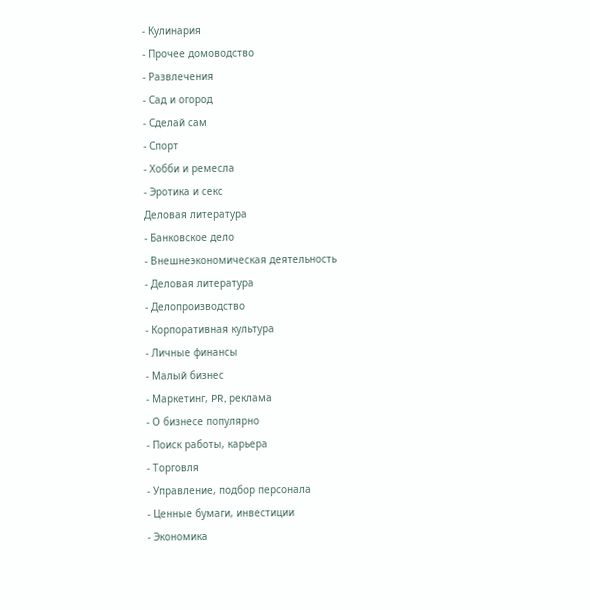- Кулинария
- Прочее домоводство
- Развлечения
- Сад и огород
- Сделай сам
- Спорт
- Хобби и ремесла
- Эротика и секс
Деловая литература
- Банковское дело
- Внешнеэкономическая деятельность
- Деловая литература
- Делопроизводство
- Корпоративная культура
- Личные финансы
- Малый бизнес
- Маркетинг, PR, реклама
- О бизнесе популярно
- Поиск работы, карьера
- Торговля
- Управление, подбор персонала
- Ценные бумаги, инвестиции
- Экономика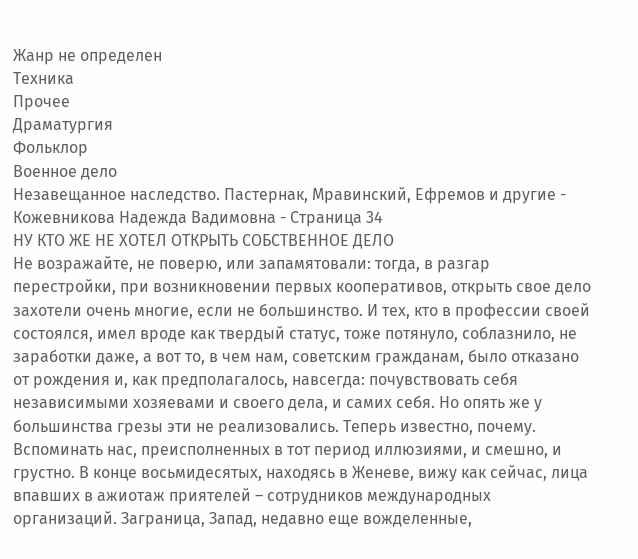Жанр не определен
Техника
Прочее
Драматургия
Фольклор
Военное дело
Незавещанное наследство. Пастернак, Мравинский, Ефремов и другие - Кожевникова Надежда Вадимовна - Страница 34
НУ КТО ЖЕ НЕ ХОТЕЛ ОТКРЫТЬ СОБСТВЕННОЕ ДЕЛО
Не возражайте, не поверю, или запамятовали: тогда, в разгар перестройки, при возникновении первых кооперативов, открыть свое дело захотели очень многие, если не большинство. И тех, кто в профессии своей состоялся, имел вроде как твердый статус, тоже потянуло, соблазнило, не заработки даже, а вот то, в чем нам, советским гражданам, было отказано от рождения и, как предполагалось, навсегда: почувствовать себя независимыми хозяевами и своего дела, и самих себя. Но опять же у большинства грезы эти не реализовались. Теперь известно, почему.
Вспоминать нас, преисполненных в тот период иллюзиями, и смешно, и грустно. В конце восьмидесятых, находясь в Женеве, вижу как сейчас, лица впавших в ажиотаж приятелей – сотрудников международных организаций. Заграница, Запад, недавно еще вожделенные,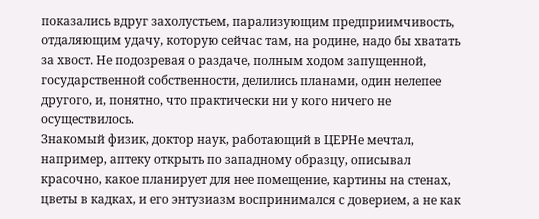показались вдруг захолустьем, парализующим предприимчивость, отдаляющим удачу, которую сейчас там, на родине, надо бы хватать за хвост. Не подозревая о раздаче, полным ходом запущенной, государственной собственности, делились планами, один нелепее другого, и, понятно, что практически ни у кого ничего не осуществилось.
Знакомый физик, доктор наук, работающий в ЦЕРНе мечтал, например, аптеку открыть по западному образцу, описывал красочно, какое планирует для нее помещение, картины на стенах, цветы в кадках, и его энтузиазм воспринимался с доверием, а не как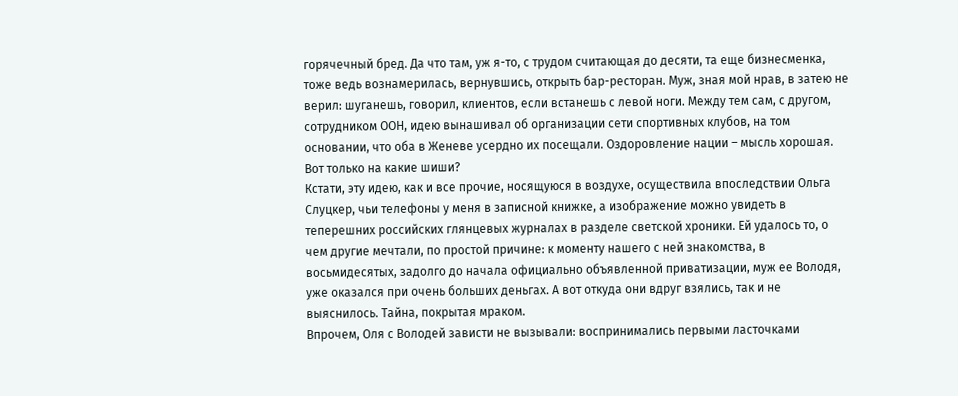горячечный бред. Да что там, уж я-то, с трудом считающая до десяти, та еще бизнесменка, тоже ведь вознамерилась, вернувшись, открыть бар-ресторан. Муж, зная мой нрав, в затею не верил: шуганешь, говорил, клиентов, если встанешь с левой ноги. Между тем сам, с другом, сотрудником ООН, идею вынашивал об организации сети спортивных клубов, на том основании, что оба в Женеве усердно их посещали. Оздоровление нации – мысль хорошая. Вот только на какие шиши?
Кстати, эту идею, как и все прочие, носящуюся в воздухе, осуществила впоследствии Ольга Слуцкер, чьи телефоны у меня в записной книжке, а изображение можно увидеть в теперешних российских глянцевых журналах в разделе светской хроники. Ей удалось то, о чем другие мечтали, по простой причине: к моменту нашего с ней знакомства, в восьмидесятых, задолго до начала официально объявленной приватизации, муж ее Володя, уже оказался при очень больших деньгах. А вот откуда они вдруг взялись, так и не выяснилось. Тайна, покрытая мраком.
Впрочем, Оля с Володей зависти не вызывали: воспринимались первыми ласточками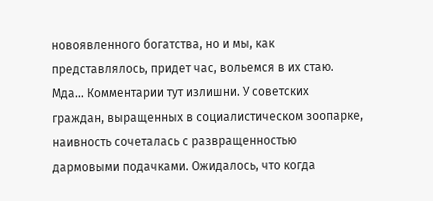новоявленного богатства, но и мы, как представлялось, придет час, вольемся в их стаю. Мда… Комментарии тут излишни. У советских граждан, выращенных в социалистическом зоопарке, наивность сочеталась с развращенностью дармовыми подачками. Ожидалось, что когда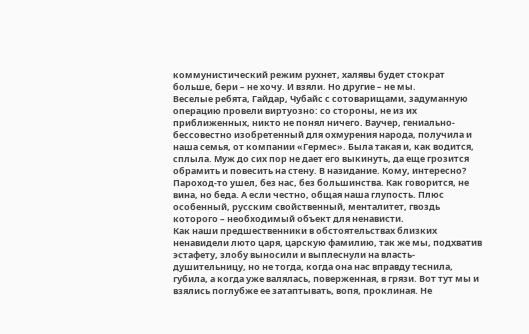коммунистический режим рухнет, халявы будет стократ больше, бери – не хочу. И взяли. Но другие – не мы.
Веселые ребята, Гайдар, Чубайс с сотоварищами, задуманную операцию провели виртуозно: со стороны, не из их приближенных, никто не понял ничего. Ваучер, гениально-бессовестно изобретенный для охмурения народа, получила и наша семья, от компании «Гермес». Была такая и, как водится, сплыла. Муж до сих пор не дает его выкинуть, да еще грозится обрамить и повесить на стену. В назидание. Кому, интересно? Пароход-то ушел, без нас, без большинства. Как говорится, не вина, но беда. А если честно, общая наша глупость. Плюс особенный, русским свойственный, менталитет, гвоздь которого – необходимый объект для ненависти.
Как наши предшественники в обстоятельствах близких ненавидели люто царя, царскую фамилию, так же мы, подхватив эстафету, злобу выносили и выплеснули на власть-душительницу, но не тогда, когда она нас вправду теснила, губила, а когда уже валялась, поверженная, в грязи. Вот тут мы и взялись поглубже ее затаптывать, вопя, проклиная. Не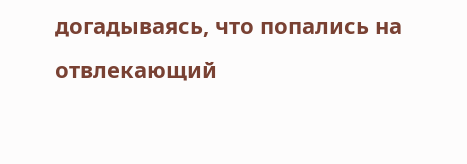догадываясь, что попались на отвлекающий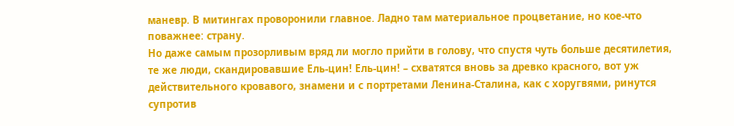маневр. В митингах проворонили главное. Ладно там материальное процветание, но кое-что поважнее: страну.
Но даже самым прозорливым вряд ли могло прийти в голову, что спустя чуть больше десятилетия, те же люди, скандировавшие Ель-цин! Ель-цин! – схватятся вновь за древко красного, вот уж действительного кровавого, знамени и с портретами Ленина-Сталина, как с хоругвями, ринутся супротив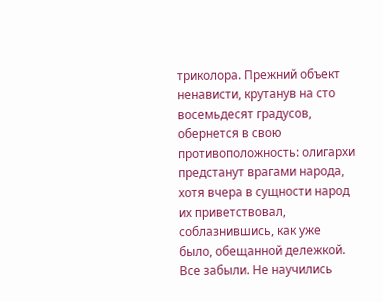триколора. Прежний объект ненависти, крутанув на сто восемьдесят градусов, обернется в свою противоположность: олигархи предстанут врагами народа, хотя вчера в сущности народ их приветствовал, соблазнившись, как уже было, обещанной дележкой. Все забыли. Не научились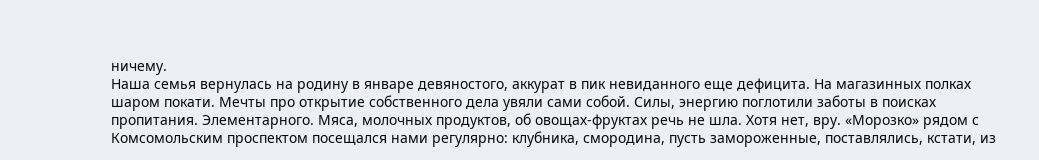ничему.
Наша семья вернулась на родину в январе девяностого, аккурат в пик невиданного еще дефицита. На магазинных полках шаром покати. Мечты про открытие собственного дела увяли сами собой. Силы, энергию поглотили заботы в поисках пропитания. Элементарного. Мяса, молочных продуктов, об овощах-фруктах речь не шла. Хотя нет, вру. «Морозко» рядом с Комсомольским проспектом посещался нами регулярно: клубника, смородина, пусть замороженные, поставлялись, кстати, из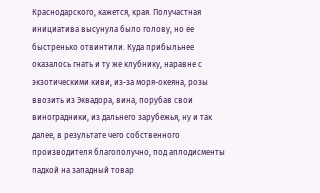Краснодарского, кажется, края. Получастная инициатива высунула было голову, но ее быстренько отвинтили. Куда прибыльнее оказалось гнать и ту же клубнику, наравне с экзотическими киви, из-за моря-океяна, розы ввозить из Эквадора, вина, порубав свои виноградники, из дальнего зарубежья, ну и так далее, в результате чего собственного производителя благополучно, под аплодисменты падкой на западный товар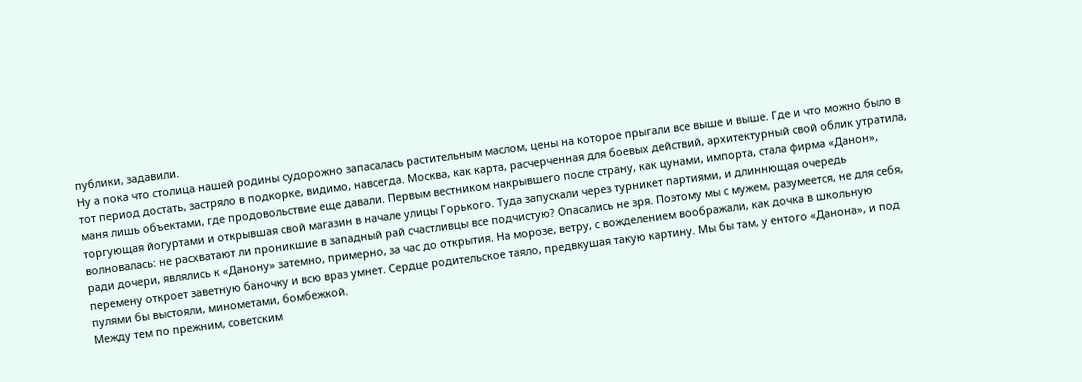публики, задавили.
Ну а пока что столица нашей родины судорожно запасалась растительным маслом, цены на которое прыгали все выше и выше. Где и что можно было в тот период достать, застряло в подкорке, видимо, навсегда. Москва, как карта, расчерченная для боевых действий, архитектурный свой облик утратила, маня лишь объектами, где продовольствие еще давали. Первым вестником накрывшего после страну, как цунами, импорта, стала фирма «Данон», торгующая йогуртами и открывшая свой магазин в начале улицы Горького. Туда запускали через турникет партиями, и длиннющая очередь волновалась: не расхватают ли проникшие в западный рай счастливцы все подчистую? Опасались не зря. Поэтому мы с мужем, разумеется, не для себя, ради дочери, являлись к «Данону» затемно, примерно, за час до открытия. На морозе, ветру, с вожделением воображали, как дочка в школьную перемену откроет заветную баночку и всю враз умнет. Сердце родительское таяло, предвкушая такую картину. Мы бы там, у ентого «Данона», и под пулями бы выстояли, минометами, бомбежкой.
Между тем по прежним, советским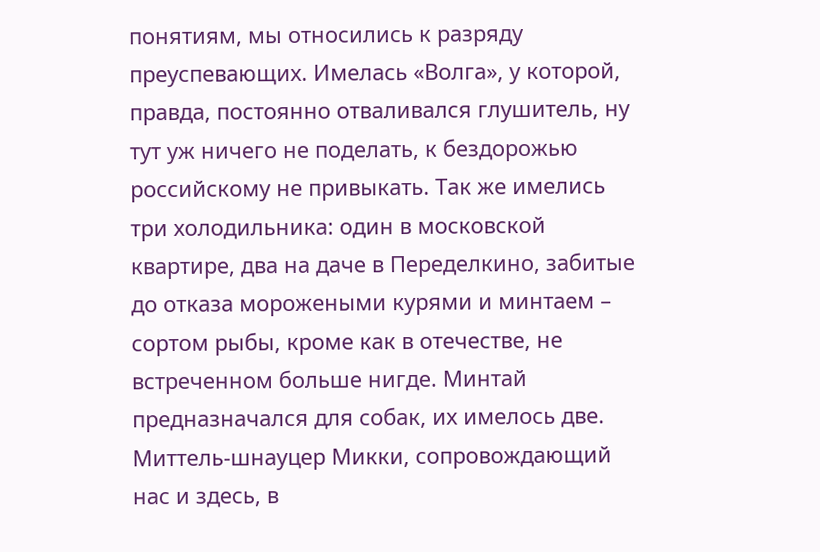понятиям, мы относились к разряду преуспевающих. Имелась «Волга», у которой, правда, постоянно отваливался глушитель, ну тут уж ничего не поделать, к бездорожью российскому не привыкать. Так же имелись три холодильника: один в московской квартире, два на даче в Переделкино, забитые до отказа морожеными курями и минтаем – сортом рыбы, кроме как в отечестве, не встреченном больше нигде. Минтай предназначался для собак, их имелось две. Миттель-шнауцер Микки, сопровождающий нас и здесь, в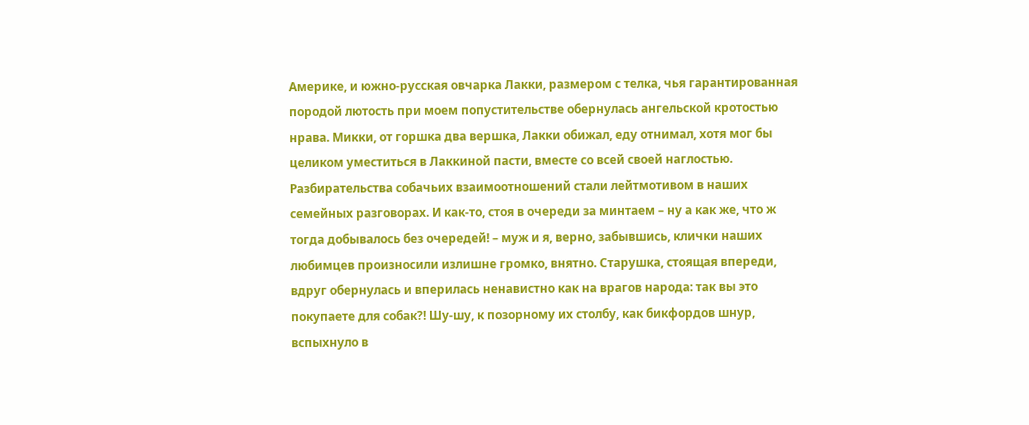Америке, и южно-русская овчарка Лакки, размером с телка, чья гарантированная породой лютость при моем попустительстве обернулась ангельской кротостью нрава. Микки, от горшка два вершка, Лакки обижал, еду отнимал, хотя мог бы целиком уместиться в Лаккиной пасти, вместе со всей своей наглостью. Разбирательства собачьих взаимоотношений стали лейтмотивом в наших семейных разговорах. И как-то, стоя в очереди за минтаем – ну а как же, что ж тогда добывалось без очередей! – муж и я, верно, забывшись, клички наших любимцев произносили излишне громко, внятно. Старушка, стоящая впереди, вдруг обернулась и вперилась ненавистно как на врагов народа: так вы это покупаете для собак?! Шу-шу, к позорному их столбу, как бикфордов шнур, вспыхнуло в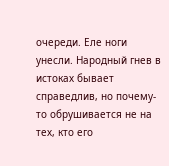очереди. Еле ноги унесли. Народный гнев в истоках бывает справедлив, но почему-то обрушивается не на тех, кто его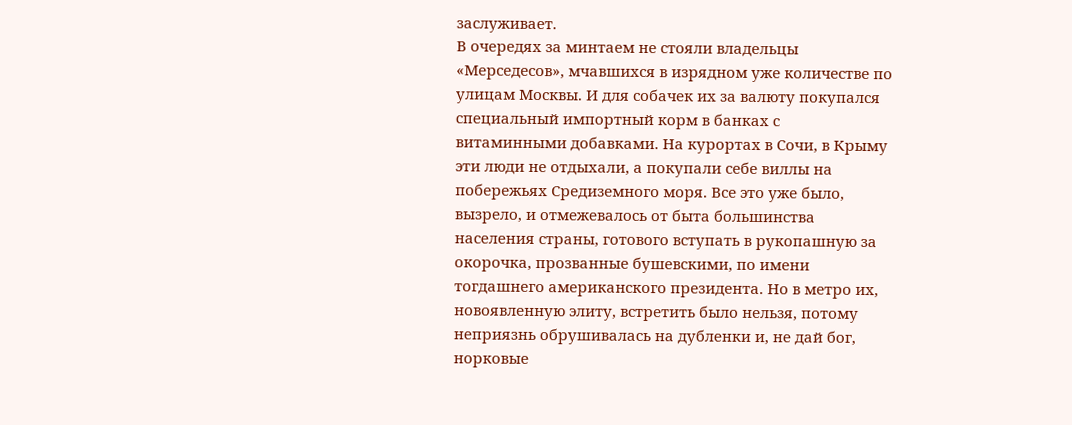заслуживает.
В очередях за минтаем не стояли владельцы «Мерседесов», мчавшихся в изрядном уже количестве по улицам Москвы. И для собачек их за валюту покупался специальный импортный корм в банках с витаминными добавками. На курортах в Сочи, в Крыму эти люди не отдыхали, а покупали себе виллы на побережьях Средиземного моря. Все это уже было, вызрело, и отмежевалось от быта большинства населения страны, готового вступать в рукопашную за окорочка, прозванные бушевскими, по имени тогдашнего американского президента. Но в метро их, новоявленную элиту, встретить было нельзя, потому неприязнь обрушивалась на дубленки и, не дай бог, норковые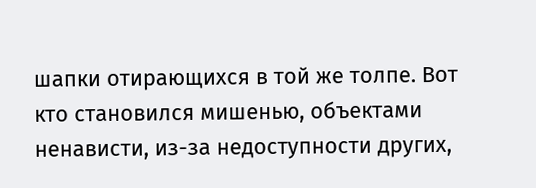шапки отирающихся в той же толпе. Вот кто становился мишенью, объектами ненависти, из-за недоступности других,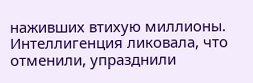наживших втихую миллионы. Интеллигенция ликовала, что отменили, упразднили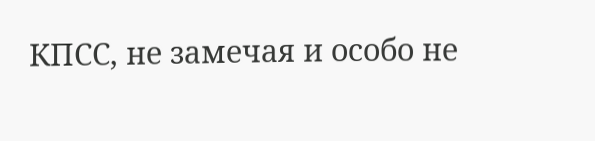КПСС, не замечая и особо не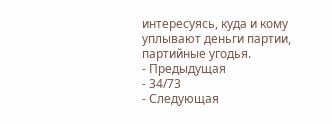интересуясь, куда и кому уплывают деньги партии, партийные угодья.
- Предыдущая
- 34/73
- Следующая